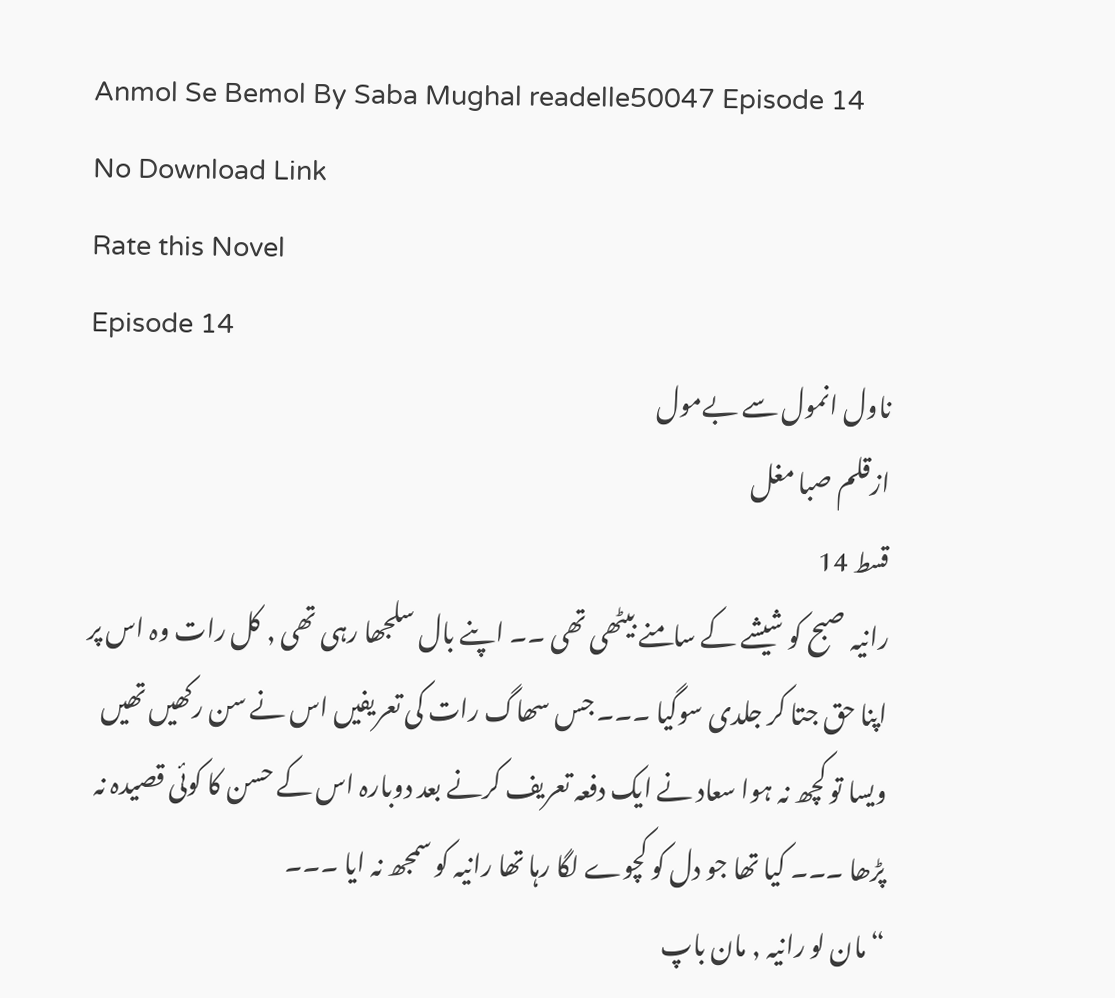Anmol Se Bemol By Saba Mughal readelle50047 Episode 14
No Download Link
Rate this Novel
Episode 14
ناول انمول سے بےمول
ازقلم صبا مغل
قسط 14
رانیہ صبح کو شیشے کے سامنے بیٹھی تھی ۔۔ اپنے بال سلجھا رہی تھی , کل رات وہ اس پر اپنا حق جتا کر جلدی سوگیا ۔۔۔ جس سھاگ رات کی تعریفیں اس نے سن رکھیں تھیں ویسا تو کچھ نہ ہوا سعاد نے ایک دفعہ تعریف کرنے بعد دوبارہ اس کے حسن کا کوئی قصیدہ نہ پڑھا ۔۔۔ کیا تھا جو دل کو کچوے لگا رہا تھا رانیہ کو سمجھ نہ ایا ۔۔۔
“مان لو رانیہ , مان باپ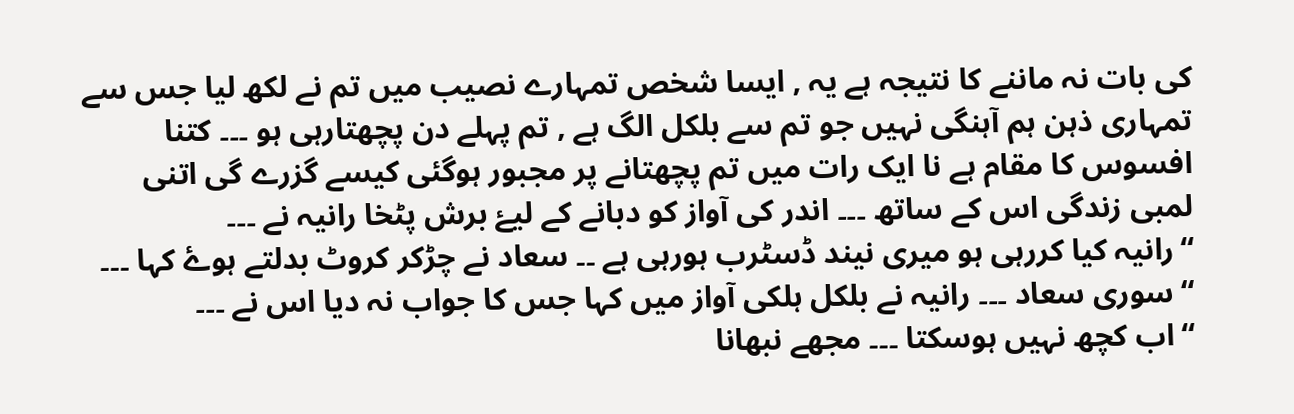کی بات نہ ماننے کا نتیجہ ہے یہ , ایسا شخص تمہارے نصیب میں تم نے لکھ لیا جس سے تمہاری ذہن ہم آہنگی نہیں جو تم سے بلکل الگ ہے , تم پہلے دن پچھتارہی ہو ۔۔۔ کتنا افسوس کا مقام ہے نا ایک رات میں تم پچھتانے پر مجبور ہوگئی کیسے گزرے گی اتنی لمبی زندگی اس کے ساتھ ۔۔۔ اندر کی آواز کو دبانے کے لیۓ برش پٹخا رانیہ نے ۔۔۔
“رانیہ کیا کررہی ہو میری نیند ڈسٹرب ہورہی ہے ۔۔ سعاد نے چڑکر کروٹ بدلتے ہوۓ کہا ۔۔۔
“سوری سعاد ۔۔۔ رانیہ نے بلکل ہلکی آواز میں کہا جس کا جواب نہ دیا اس نے ۔۔۔
“اب کچھ نہیں ہوسکتا ۔۔۔ مجھے نبھانا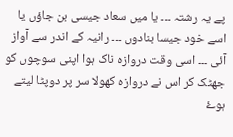پے یہ رشتہ ۔۔۔ یا میں سعاد جیسی بن جاؤں یا اسے خود جیسا بنادوں ۔۔۔ رانیہ کے اندر سے آواز آئی ۔۔۔ اسی وقت دروازہ ناک ہوا اپنی سوچوں کو جھٹک کر اس نے دروازہ کھولا سر پر دوپٹا لیتے ہوۓ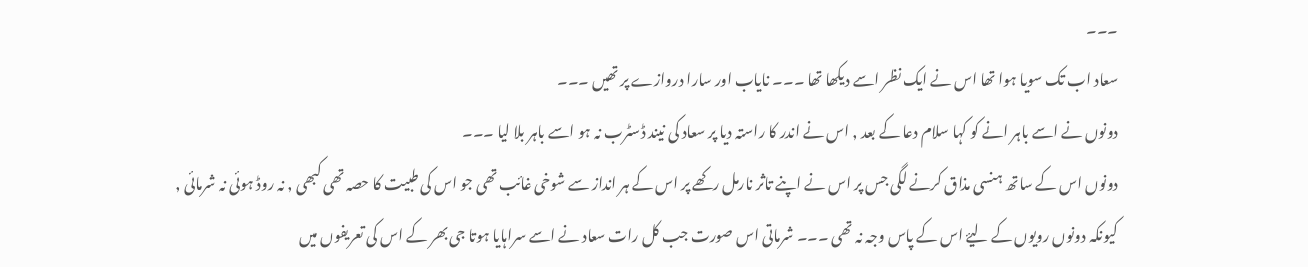۔۔۔
سعاد اب تک سویا ہوا تھا اس نے ایک نظر اسے دیکھا تھا ۔۔۔ نایاب اور سارا دروازے پر تھیں ۔۔۔
دونوں نے اسے باہر انے کو کہا سلام دعا کے بعد , اس نے اندر کا راستہ دیا پر سعاد کی نیند ڈسٹرب نہ ہو اسے باہر بلا لیا ۔۔۔
دونوں اس کے ساتھ ہنسی مذاق کرنے لگی جس پر اس نے اپنے تاثر نارمل رکھے پر اس کے ہر انداز سے شوخی غائب تھی جو اس کی طبیت کا حصہ تھی کبھی , نہ روڈ ہوئی نہ شرمائی , کیونکہ دونوں رویوں کے لیۓ اس کے پاس وجہ نہ تھی ۔۔۔ شرماتی اس صورت جب کل رات سعاد نے اسے سراہایا ہوتا جی بھر کے اس کی تعریفوں میں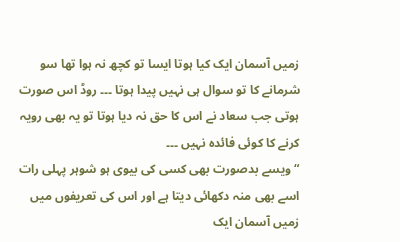زمیں آسمان ایک کیا ہوتا ایسا تو کچھ نہ ہوا تھا سو شرمانے کا تو سوال ہی نہیں پیدا ہوتا ۔۔۔ روڈ اس صورت ہوتی جب سعاد نے اس کا حق نہ دیا ہوتا تو یہ بھی رویہ کرنے کا کوئی فائدہ نہیں ۔۔۔
“ویسے بدصورت بھی کسی کی بیوی ہو شوہر پہلی رات اسے بھی منہ دکھائی دیتا ہے اور اس کی تعریفوں میں زمیں آسمان ایک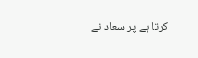کرتا ہے پر سعاد نے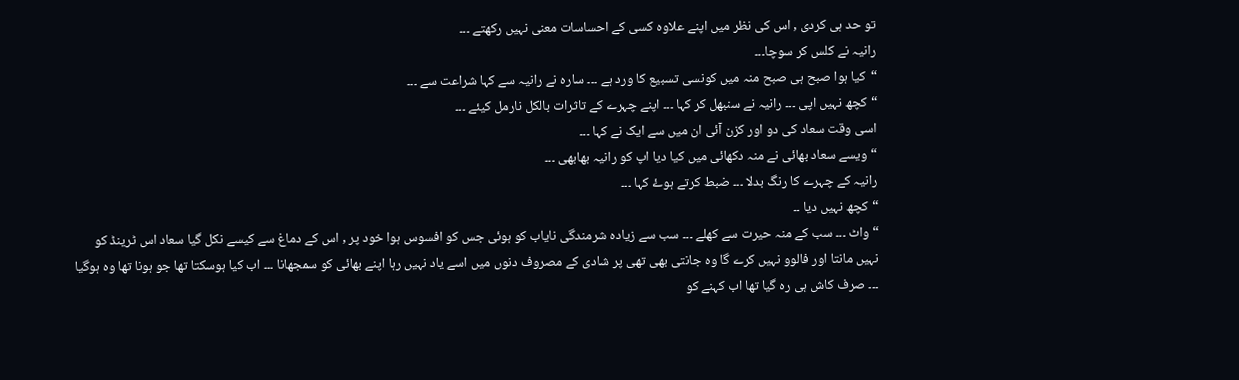تو حد ہی کردی , اس کی نظر میں اپنے علاوہ کسی کے احساسات معنی نہیں رکھتے ۔۔۔
رانیہ نے کلس کر سوچا۔۔۔
“کیا ہوا صبح ہی صبح منہ میں کونسی تسبیع کا ورد ہے ۔۔۔ سارہ نے رانیہ سے کہا شراعت سے ۔۔۔
“کچھ نہیں اپی ۔۔۔ رانیہ نے سنبھل کر کہا ۔۔۔ اپنے چہرے کے تاثرات بالکل نارمل کیئے ۔۔۔
اسی وقت سعاد کی دو اور کزن آئی ان میں سے ایک نے کہا ۔۔۔
“ویسے سعاد بھائی نے منہ دکھائی میں کیا دیا اپ کو رانیہ بھابھی ۔۔۔
رانیہ کے چہرے کا رنگ بدلا ۔۔۔ ضبط کرتے ہوۓ کہا ۔۔۔
“کچھ نہیں دیا ۔۔
“واٹ ۔۔۔ سب کے منہ حیرت سے کھلے ۔۔۔ سب سے زیادہ شرمندگی نایاب کو ہوئی جس کو افسوس ہوا خود پر , اس کے دماغ سے کیسے نکل گیا سعاد اس ٹرینڈ کو نہیں مانتا اور فالوو نہیں کرے گا وہ جانتی بھی تھی پر شادی کے مصروف دنوں میں اسے یاد نہیں رہا اپنے بھائی کو سمجھانا ۔۔۔ اب کیا ہوسکتا تھا جو ہونا تھا وہ ہوگیا ۔۔۔ صرف کاش ہی رہ گیا تھا اب کہنے کو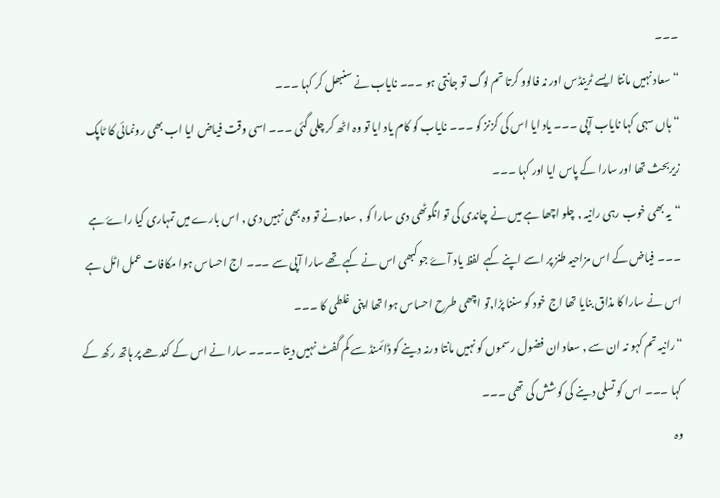۔۔۔
“سعاد نہیں مانتا ایسے ٹرینڈس اور نہ فالوو کرتا تم لوگ تو جانتی ہو ۔۔۔ نایاب نے سنبھل کر کہا ۔۔۔
“ہاں سہی کہا نایاب آپی ۔۔۔ یاد ایا اس کی کزنز کو ۔۔۔ نایاب کو کام یاد ایا تو وہ اٹھ کر چلی گئی ۔۔۔ اسی وقت فیاض ایا اب بھی رونمائی کا ٹاپک زیربحث تھا اور سارا کے پاس ایا اور کہا ۔۔۔
“یہ بھی خوب رہی رانیہ , چلو اچھا ہے میں نے چاندی کی تو انگوٹھی دی سارا کو , سعاد نے تو وہ بھی نہیں دی , اس بارے میں تمہاری کیا راۓ ہے ۔۔۔ فیاض کے اس مزاحیہ طنز پر اسے اپنے کہے لفظ یاد آۓ جو کبھی اس نے کہے تھے سارا آپی سے ۔۔۔ اج احساس ہوا مکافات عمل اٹل ہے اس نے سارا کا مذاق بنایا تھا اج خود کو سننا پڑا,تو اچھی طرح احساس ہوا تھا اپنی غلطی کا ۔۔۔
“رانیہ تم کہو نہ ان سے , سعاد ان فضول رسموں کو نہیں مانتا ورنہ دینے کو ڈائمنڈ سے کم گفٹ نہیں دیتا ۔۔۔۔ سارا نے اس کے کندھے پر ہاتھ رکھ کے کہا ۔۔۔ اس کو تسلی دینے کی کوشش کی تھی ۔۔۔
وہ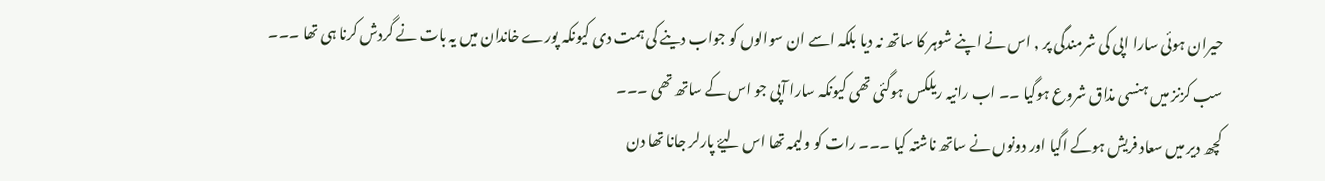حیران ہوئی سارا اپی کی شرمندگی پر , اس نے اپنے شوہر کا ساتھ نہ دیا بلکہ اسے ان سوالوں کو جواب دینے کی ہمت دی کیونکہ پورے خاندان میں یہ بات نے گردش کرنا ہی تھا ۔۔۔
سب کزنز میں ہنسی مذاق شروع ہوگیا ۔۔ اب رانیہ ریلکس ہوگئی تھی کیونکہ سارا آپی جو اس کے ساتھ تھی ۔۔۔
کچھ دیر میں سعاد فریش ہوکے اگیا اور دونوں نے ساتھ ناشتہ کیا ۔۔۔ رات کو ولیمہ تھا اس لیۓ پارلر جانا تھا دن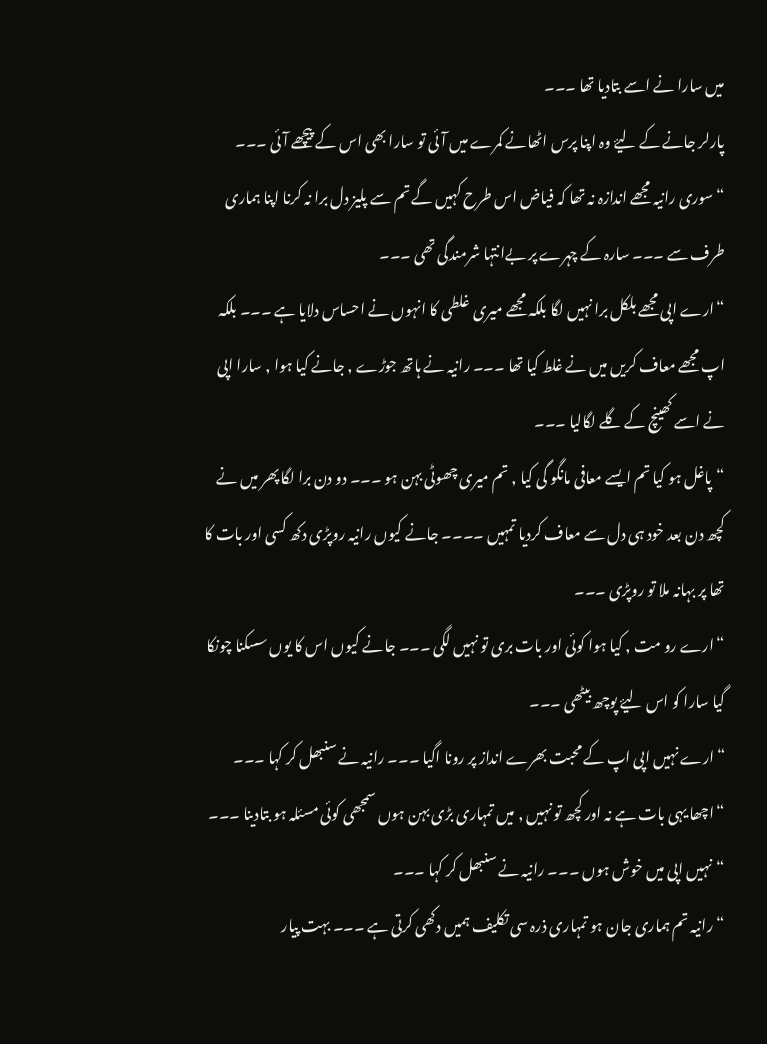میں سارا نے اسے بتادیا تھا ۔۔۔
پارلر جانے کے لیۓ وہ اپنا پرس اٹھانے کمرے میں آئی تو سارا بھی اس کے پیچھے آئی ۔۔۔
“سوری رانیہ مجھے اندازہ نہ تھا کہ فیاض اس طرح کہیں گے تم سے پلیز دل برا نہ کرنا اپنا ہماری طرف سے ۔۔۔ سارہ کے چہرے پر بےانتہا شرمندگی تھی ۔۔۔
“ارے اپی مجھے بلکل برا نہیں لگا بلکہ مجھے میری غلطی کا انہوں نے احساس دلایا ہے ۔۔۔ بلکہ اپ مجھے معاف کریں میں نے غلط کیا تھا ۔۔۔ رانیہ نے ہاتھ جوڑے , جانے کیا ہوا , سارا اپی نے اسے کھینچ کے گلے لگالیا ۔۔۔
“پاغل ہو کیا تم ایسے معافی مانگو گی کیا , تم میری چھوٹی بہن ہو ۔۔۔ دو دن برا لگا پھر میں نے کچھ دن بعد خود ہی دل سے معاف کردیا تمہیں ۔۔۔۔ جانے کیوں رانیہ روپڑی دکھ کسی اور بات کا تھا پر بہانہ ملا تو روپڑی ۔۔۔
“ارے رو مت , کیا ہوا کوئی اور بات بری تو نہیں لگی ۔۔۔ جانے کیوں اس کا یوں سسکنا چونکا گیا سارا کو اس لیۓ پوچھ بیٹھی ۔۔۔
“ارے نہیں اپی اپ کے محبت بھرے انداز پر رونا اگیا ۔۔۔ رانیہ نے سنبھل کر کہا ۔۔۔
“اچھا یہی بات ہے نہ اور کچھ تو نہیں , میں تمہاری بڑی بہن ہوں سمجھی کوئی مسئلہ ہو بتادینا ۔۔۔
“نہیں اپی میں خوش ہوں ۔۔۔ رانیہ نے سنبھل کر کہا ۔۔۔
“رانیہ تم ہماری جان ہو تمہاری ذرہ سی تکلیف ہمیں دکھی کرتی ہے ۔۔۔ بہت پیار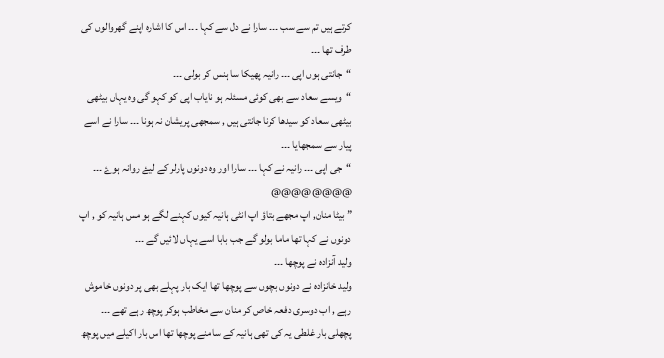کرتے ہیں تم سے سب ۔۔۔ سارا نے دل سے کہا ۔۔۔ اس کا اشارہ اپنے گھروالوں کی طرف تھا ۔۔۔
“جانتی ہوں اپی ۔۔۔ رانیہ پھیکا سا ہنس کر بولی ۔۔۔
“ویسے سعاد سے بھی کوئی مسئلہ ہو نایاب اپی کو کہو گی وہ یہاں بیٹھی بیٹھی سعاد کو سیدھا کرنا جانتی ہیں , سمجھی پریشان نہ ہونا ۔۔۔ سارا نے اسے پیار سے سمجھایا ۔۔۔
“جی اپی ۔۔۔ رانیہ نے کہا ۔۔۔ سارا اور وہ دونوں پارلر کے لیۓ روانہ ہوۓ ۔۔۔
@@@@@@@@
” بیٹا منان, اپ مجھے بتاؤ اپ انٹی ہانیہ کیوں کہنے لگے ہو مس ہانیہ کو , اپ دونوں نے کہا تھا ماما بولو گے جب بابا اسے یہاں لائیں گے ۔۔۔
ولید آنزادہ نے پوچھا ۔۔۔
ولید خانزادہ نے دونوں بچوں سے پوچھا تھا ایک بار پہلے بھی پر دونوں خاموش رہے , اب دوسری دفعہ خاص کر منان سے مخاطب ہوکر پوچھ رہے تھے ۔۔۔
پچھلی بار غلطی یہ کی تھی ہانیہ کے سامنے پوچھا تھا اس بار اکیلے میں پوچھ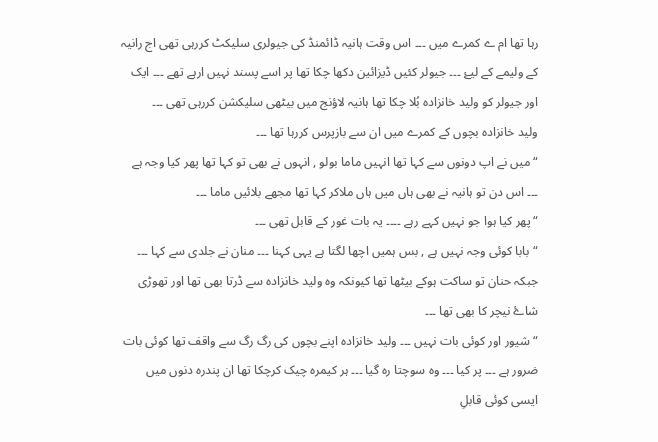رہا تھا ام ے کمرے میں ۔۔۔ اس وقت ہانیہ ڈائمنڈ کی جیولری سلیکٹ کررہی تھی اج رانیہ کے ولیمے کے لیۓ ۔۔۔ جیولر کئیں ڈیزائین دکھا چکا تھا پر اسے پسند نہیں ارہے تھے ۔۔۔ ایک اور جیولر کو ولید خانزادہ بُلا چکا تھا ہانیہ لاؤنج میں بیٹھی سلیکشن کررہی تھی ۔۔۔
ولید خانزادہ بچوں کے کمرے میں ان سے بازپرس کررہا تھا ۔۔۔
“میں نے اپ دونوں سے کہا تھا انہیں ماما بولو , انہوں نے بھی تو کہا تھا پھر کیا وجہ ہے ۔۔۔ اس دن تو ہانیہ نے بھی ہاں میں ہاں ملاکر کہا تھا مجھے بلائیں ماما ۔۔۔
“پھر کیا ہوا جو نہیں کہے رہے ۔۔۔۔ یہ بات غور کے قابل تھی ۔۔۔
“بابا کوئی وجہ نہیں ہے , بس ہمیں اچھا لگتا ہے یہی کہنا ۔۔۔ منان نے جلدی سے کہا ۔۔۔ جبکہ حنان تو ساکت ہوکے بیٹھا تھا کیونکہ وہ ولید خانزادہ سے ڈرتا بھی تھا اور تھوڑی شاۓ نیچر کا بھی تھا ۔۔۔
“شیور اور کوئی بات نہیں ۔۔۔ ولید خانزادہ اپنے بچوں کی رگ رگ سے واقف تھا کوئی بات ضرور ہے ۔۔۔ پر کیا ۔۔۔ وہ سوچتا رہ گیا ۔۔۔ ہر کیمرہ چیک کرچکا تھا ان پندرہ دنوں میں ایسی کوئی قابلِ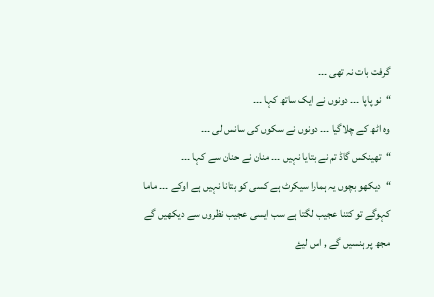گرفت بات نہ تھی ۔۔۔
“نو پاپا ۔۔۔ دونوں نے ایک ساتھ کہا ۔۔۔
وہ اٹھ کے چلاگیا ۔۔۔ دونوں نے سکوں کی سانس لی ۔۔۔
“تھینکس گاڈ تم نے بتایا نہیں ۔۔۔ منان نے حنان سے کہا ۔۔۔
“دیکھو بچوں یہ ہمارا سیکرٹ ہے کسی کو بتانا نہیں ہے اوکے ۔۔۔ ماما کہوگے تو کتنا عجیب لگتا ہے سب ایسی عجیب نظروں سے دیکھیں گے مجھ پر ہنسیں گے , اس لیۓ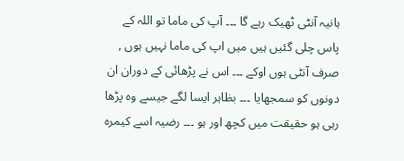ہانیہ آنٹی ٹھیک رہے گا ۔۔۔ آپ کی ماما تو اللہ کے پاس چلی گئیں ہیں میں اپ کی ماما نہیں ہوں , صرف آنٹی ہوں اوکے ۔۔۔ اس نے پڑھائی کے دوران ان دونوں کو سمجھایا ۔۔۔ بظاہر ایسا لگے جیسے وہ پڑھا رہی ہو حقیقت میں کچھ اور ہو ۔۔۔ رضیہ اسے کیمرہ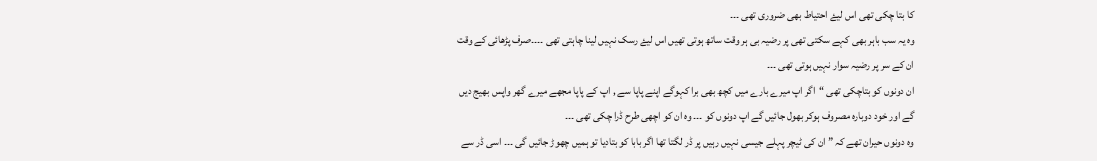کا بتا چکی تھی اس لیۓ احتیاط بھی ضروری تھی ۔۔۔
وہ یہ سب باہر بھی کہے سکتی تھی پر رضیہ بی ہر وقت ساتھ ہوتی تھیں اس لیۓ رسک نہیں لینا چاہتی تھی ۔۔۔۔صرف پڑھائی کے وقت ان کے سر پر رضیہ سوار نہیں ہوتی تھی ۔۔۔
ان دونوں کو بتاچکی تھی “اگر اپ میرے بارے میں کچھ بھی برا کہوگے اپنے پاپا سے , اپ کے پاپا مجھے میرے گھر واپس بھیج دیں گے اور خود دوبارہ مصروف ہوکر بھول جائیں گے اپ دونوں کو ۔۔۔ وہ ان کو اچھی طرح ڈرا چکی تھی ۔۔۔
وہ دونوں حیران تھے کہ ” ان کی ٹیچر پہلے جیسی نہیں رہیں پر ڈر لگتا تھا اگر بابا کو بتادیا تو ہمیں چھوڑ جائیں گی ۔۔۔ اسی ڈر سے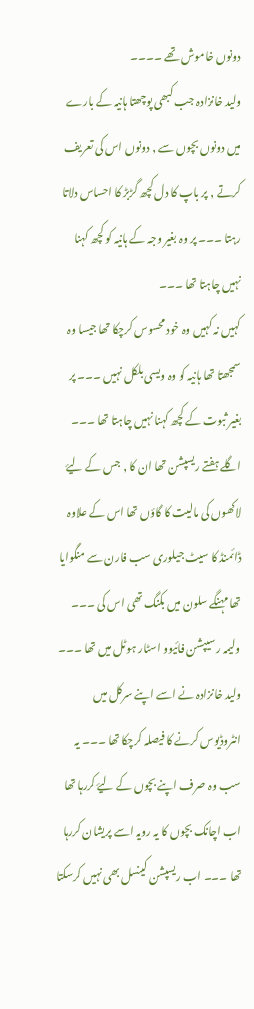دونوں خاموش تھے ۔۔۔۔
ولید خانزادہ جب کبھی پوچھتا ہانیہ کے بارے میں دونوں بچوں سے , دونوں اس کی تعریف کرتے , پر باپ کا دل کچھ گڑبڑ کا احساس دلاتا رہتا ۔۔۔ پر وہ بغیر وجہ کے ہانیہ کو کچھ کہنا نہیں چاہتا تھا ۔۔۔
کہیں نہ کہیں وہ خود محسوس کرچکا تھا جیسا وہ سمجھتا تھا ہانیہ کو وہ ویسی بلکل نہیں ۔۔۔ پر بغیر ثبوت کے کچھ کہنا نہیں چاہتا تھا ۔۔۔
اگلے ہفتے ریسپشن تھا ان کا , جس کے لیۓ لاکھوں کی مالیت کا گاؤں تھا اس کے علاوہ ڈائمنڈ کا سیٹ جیلوری سب فارن سے منگوایا تھا مہنگے سلون میں بکنگ تھی اس کی ۔۔۔ ولیمہ رسیپشن فائیوو اسٹار ہوٹل میں تھا ۔۔۔ ولید خانزادہ نے اسے اپنے سرکل میں انٹروڈیوس کرنے کا فیصلہ کرچکا تھا ۔۔۔ یہ سب وہ صرف اپنے بچوں کے لیۓ کررہا تھا اب اچانک بچوں کا یہ رویہ اسے پریشان کررہا تھا ۔۔۔ اب ریسپشن کینسل بھی نہیں کرسکتا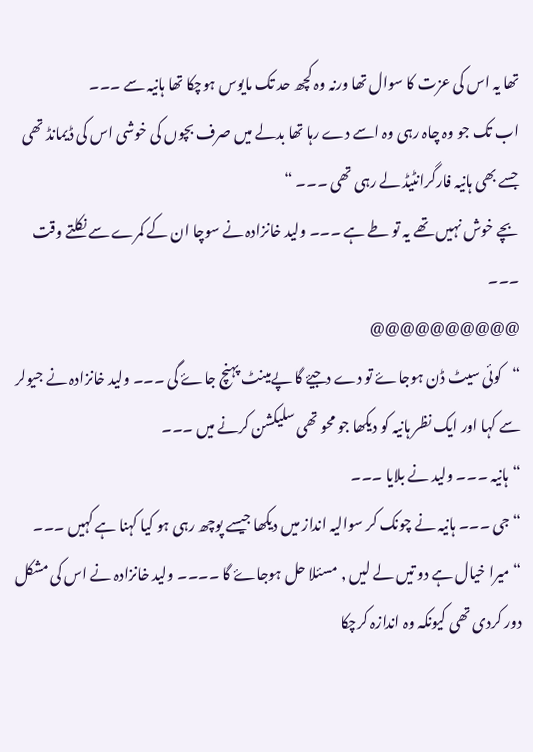تھا یہ اس کی عزت کا سوال تھا ورنہ وہ کچھ حد تک مایوس ہوچکا تھا ہانیہ سے ۔۔۔
اب تک جو وہ چاہ رہی وہ اسے دے رہا تھا بدلے میں صرف بچوں کی خوشی اس کی ڈیمانڈ تھی جسے بھی ہانیہ فارگرانٹیڈ لے رہی تھی ۔۔۔ “
بچے خوش نہیں تھے یہ تو طے ہے ۔۔۔ ولید خانزادہ نے سوچا ان کے کمرے سے نکلتے وقت ۔۔۔
@@@@@@@@@@
“کوئی سیٹ ڈن ہوجاۓ تو دے دجیۓ گا پےمینٹ پہنچ جاۓ گی ۔۔۔ ولید خانزادہ نے جیولر سے کہا اور ایک نظر ہانیہ کو دیکھا جو محو تھی سلیکشن کرنے میں ۔۔۔
“ہانیہ ۔۔۔ ولید نے بلایا ۔۔۔
“جی ۔۔۔ ہانیہ نے چونک کر سوالیہ انداز میں دیکھا جیسے پوچھ رہی ہو کیا کہنا ہے کہیں ۔۔۔
“میرا خیال ہے دو تیں لے لیں , مسئلا حل ہوجاۓ گا ۔۔۔۔ ولید خانزادہ نے اس کی مشکل دور کردی تھی کیونکہ وہ اندازہ کرچکا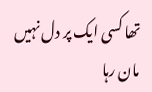تھا کسی ایک پر دل نہیں مان رہا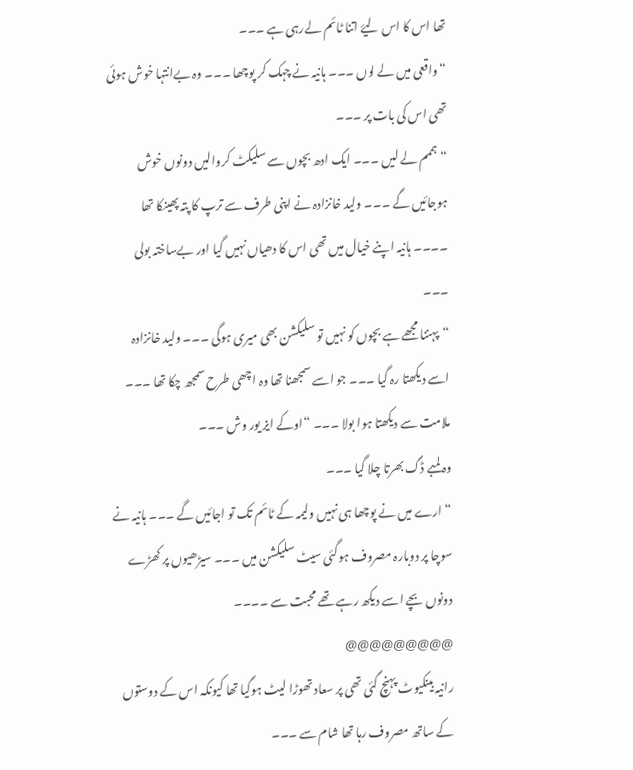تھا اس کا اس لیۓ اتنا ٹائم لےرہی ہے ۔۔۔
“واقعی میں لے لوں ۔۔۔ ہانیہ نے چہک کر پوچھا ۔۔۔ وہ بےانتہا خوش ہوئی تھی اس کی بات پر ۔۔۔
“ہممم لے لیں ۔۔۔ ایک ادھ بچوں سے سلیکٹ کروالیں دونوں خوش ہوجائیں گے ۔۔۔ ولید خانزادہ نے اپنی طرف سے ترپ کا پتہ پھینکا تھا ۔۔۔۔ ہانیہ اپنے خیال میں تھی اس کا دھیاں نہیں گیا اور بےساختہ بولی ۔۔۔
“پہننا مجھے ہے بچوں کو نہیں تو سلیکشن بھی میری ہوگی ۔۔۔ ولید خانزادہ اسے دیکھتا رہ گیا ۔۔۔ جو اسے سمجھنا تھا وہ اچھی طرح سمجھ چکا تھا ۔۔۔ ملامت سے دیکھتا ہوا بولا ۔۔۔ “اوکے ایز یور وش ۔۔۔
وہ لمبے ڈگ بھرتا چلا گیا ۔۔۔
“ارے میں نے پوچھا ہی نہیں ولیمہ کے ٹائم تک تو اجائیں گے ۔۔۔ ہانیہ نے سوچا پر دوبارہ مصروف ہوگئی سیٹ سلیکشن میں ۔۔۔ سیڑھیوں پر کھڑے دونوں بچے اسے دیکھ رہے تھے محبت سے ۔۔۔۔
@@@@@@@@@
رانیہ بینکیوٹ پہنچ گئی تھی پر سعاد تھوڑا لیٹ ہوگیا تھا کیونکہ اس کے دوستوں کے ساتھ مصروف رہا تھا شام سے ۔۔۔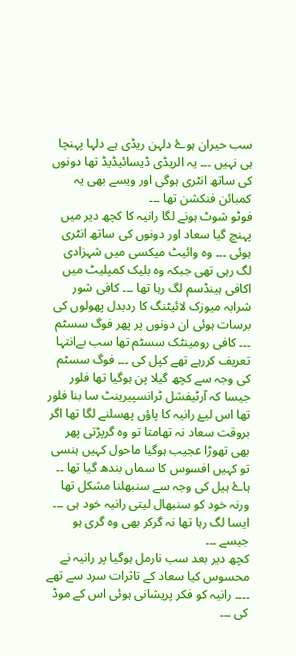سب حیران ہوۓ دلہن ریڈی ہے دلہا پہنچا ہی نہیں ۔۔۔ یہ الریڈی ڈیسائیڈیڈ تھا دونوں کی ساتھ انٹری ہوگی اور ویسے بھی یہ کمبائن فنکشن تھا ۔۔۔
فوٹو شوٹ ہونے لگا رانیہ کا کچھ دیر میں پہنچ گیا سعاد اور دونوں کی ساتھ انٹری ہوئی ۔۔۔ وہ وائیٹ میکسی میں شہزادی لگ رہی تھی جبکہ وہ بلیک کمپلیٹ میں اکافی ہینڈسم لگ رہا تھا ۔۔۔ کافی شور شرابہ میوزک لائیٹنگ کا ردبدل پھولوں کی برسات ہوئی ان دونوں پر پھر فوگ سسٹم ۔۔۔ کافی رومینٹک سسٹم تھا سب بےانتہا تعریف کررہے تھے کپل کی ۔۔۔ فوگ سسٹم کی وجہ سے کچھ گیلا پن ہوگیا تھا فلور جیسا کہ آرٹیفشل ٹرانسپیرینٹ سا بنا فلور تھا اس لیۓ رانیہ کا پاؤں پھسلنے لگا تھا اگر بروقت سعاد نہ تھامتا تو وہ گرپڑتی پھر بھی تھوڑا عجیب ہوگیا ماحول کہیں ہنسی تو کہیں افسوس کا سماں بندھ گیا تھا ۔۔ ہاۓ ہیل کی وجہ سے سنبھلنا مشکل تھا ورنہ خود کو سنبھال لیتی رانیہ خود ہی ۔۔۔ ایسا لگ رہا تھا نہ گرکر بھی وہ گری ہو جیسے ۔۔۔
کچھ دیر بعد سب نارمل ہوگیا پر رانیہ نے محسوس کیا سعاد کے تاثرات سرد سے تھے ۔۔۔۔ رانیہ کو فکر پریشانی ہوئی اس کے موڈ کی ۔۔۔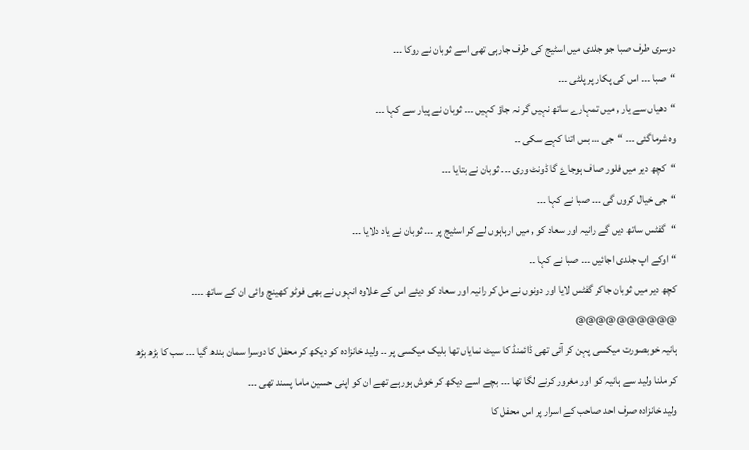دوسری طرف صبا جو جلدی میں اسٹیج کی طرف جارہی تھی اسے ثوبان نے روکا ۔۔۔
“صبا ۔۔۔ اس کی پکار پر پلٹی ۔۔۔
“دھیاں سے یار , میں تمہارے ساتھ نہیں گر نہ جاؤ کہیں ۔۔۔ ثوبان نے پیار سے کہا ۔۔۔
وہ شرماگئی ۔۔۔ “جی … بس اتنا کہے سکی ۔۔
“کچھ دیر میں فلور صاف ہوجاۓ گا ڈونٹ وری ۔۔۔ ثوبان نے بتایا ۔۔۔
“جی خیال کروں گی ۔۔۔ صبا نے کہا ۔۔۔
“گفٹس ساتھ دیں گے رانیہ اور سعاد کو , میں ارہاہوں لے کر اسٹیج پر ۔۔۔ ثوبان نے یاد دلایا ۔۔۔
“اوکے اپ جلدی اجائیں ۔۔۔ صبا نے کہا ۔۔
کچھ دیر میں ثوبان جاکر گفٹس لایا اور دونوں نے مل کر رانیہ اور سعاد کو دیئے اس کے علاوہ انہوں نے بھی فوٹو کھینچ وائی ان کے ساتھ ۔۔۔۔
@@@@@@@@@@
ہانیہ خوبصورت میکسی پہن کر آئی تھی ڈائمنڈ کا سیٹ نمایاں تھا بلیک میکسی پر ۔۔ ولید خانزادہ کو دیکھ کر محفل کا دوسرا سمان بندھ گیا ۔۔۔ سب کا بڑھ بڑھ کر ملنا ولید سے ہانیہ کو اور مغرور کرنے لگا تھا ۔۔۔ بچے اسے دیکھ کر خوش ہورہے تھے ان کو اپنی حسین ماما پسند تھی ۔۔۔
ولید خانزادہ صرف احد صاحب کے اسرار پر اس محفل کا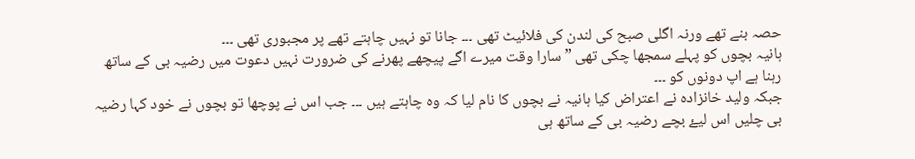حصہ بنے تھے ورنہ اگلی صبح کی لندن کی فلائیٹ تھی ۔۔۔ جانا تو نہیں چاہتے تھے پر مجبوری تھی ۔۔۔
ہانیہ بچوں کو پہلے سمجھا چکی تھی ” سارا وقت میرے اگے پیچھے پھرنے کی ضرورت نہیں دعوت میں رضیہ بی کے ساتھ رہنا ہے اپ دونوں کو ۔۔۔
جبکہ ولید خانزادہ نے اعتراض کیا ہانیہ نے بچوں کا نام لیا کہ وہ چاہتے ہیں ۔۔۔ جب اس نے پوچھا تو بچوں نے خود کہا رضیہ بی چلیں اس لیۓ بچے رضیہ بی کے ساتھ ہی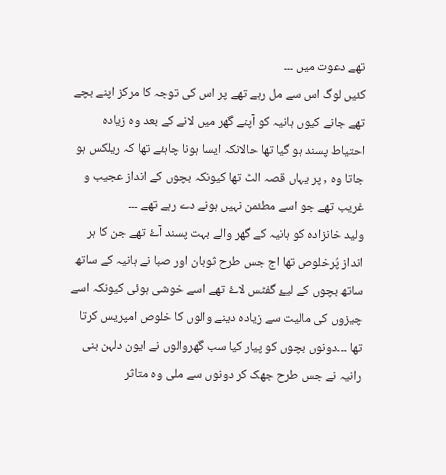تھے دعوت میں ۔۔۔
کئیں لوگ اس سے مل رہے تھے پر اس کی توجہ کا مرکز اپنے بچے تھے جانے کیوں ہانیہ کو آپنے گھر میں لانے کے بعد وہ زیادہ احتیاط پسند ہو گیا تھا حالانکہ ایسا ہونا چاہئے تھا کہ ریلکس ہو جاتا وہ , پر یہاں قصہ الٹ تھا کیونکہ بچوں کے انداز عجیب و غریب تھے جو اسے مطئمن نہیں ہونے دے رہے تھے ۔۔۔
ولید خانزادہ کو ہانیہ کے گھر والے بہت پسند آۓ تھے جن کا ہر انداز پُرخلوص تھا اج جس طرح ثوبان اور صبا نے ہانیہ کے ساتھ ساتھ بچوں کے لیۓ گفٹس لاۓ تھے اسے خوشی ہوئی کیونکہ اسے چیزوں کی مالیت سے زیادہ دینے والوں کا خلوص امپریس کرتا تھا ۔۔۔دونوں بچوں کو پیار کیا سب گھروالوں نے ایون دلہن بنی رانیہ نے جس طرح جھک کر دونوں سے ملی وہ متاثر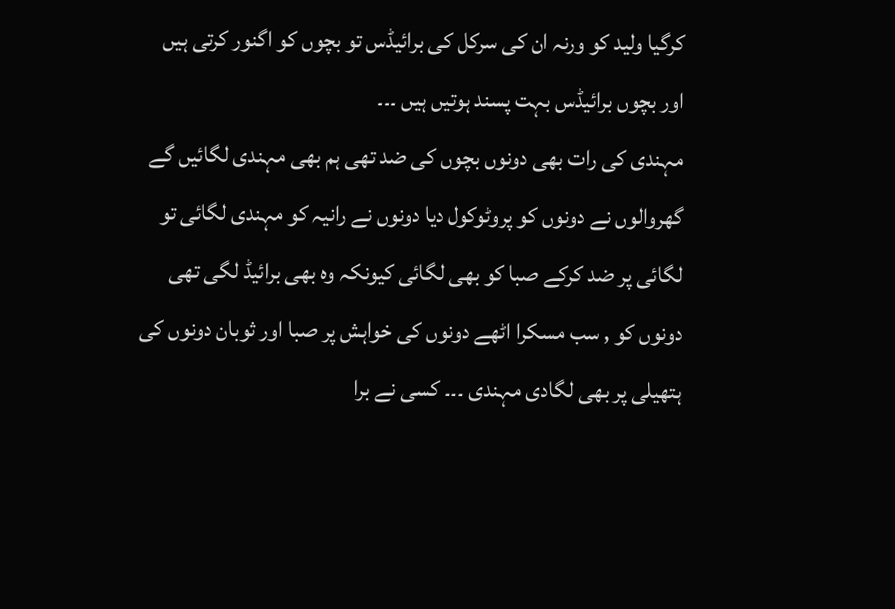کرگیا ولید کو ورنہ ان کی سرکل کی برائیڈس تو بچوں کو اگنور کرتی ہیں اور بچوں برائیڈس بہت پسند ہوتیں ہیں ۔۔۔
مہندی کی رات بھی دونوں بچوں کی ضد تھی ہم بھی مہندی لگائیں گے گھروالوں نے دونوں کو پروٹوکول دیا دونوں نے رانیہ کو مہندی لگائی تو لگائی پر ضد کرکے صبا کو بھی لگائی کیونکہ وہ بھی برائیڈ لگی تھی دونوں کو , سب مسکرا اٹھے دونوں کی خواہش پر صبا اور ثوبان دونوں کی ہتھیلی پر بھی لگادی مہندی ۔۔۔ کسی نے برا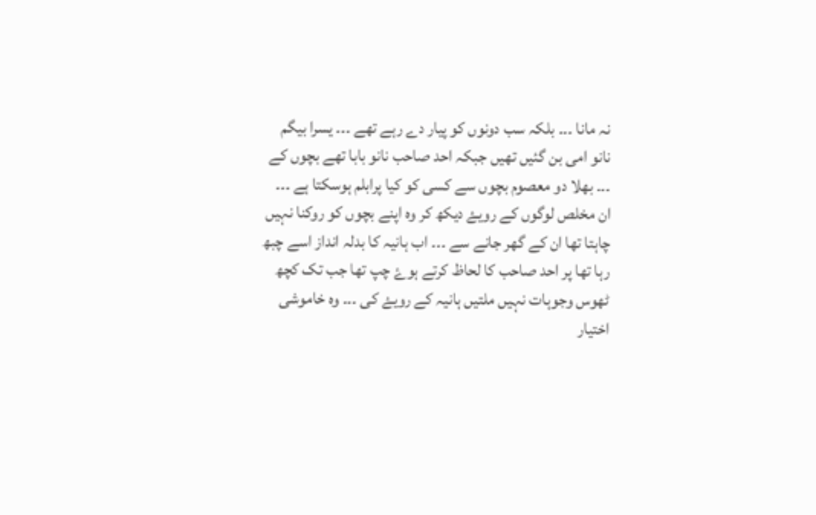نہ مانا ۔۔۔ بلکہ سب دونوں کو پیار دے رہے تھے ۔۔۔ یسرا بیگم نانو امی بن گئیں تھیں جبکہ احد صاحب نانو بابا تھے بچوں کے ۔۔۔ بھلا دو معصوم بچوں سے کسی کو کیا پرابلم ہوسکتا ہے ۔۔۔
ان مخلص لوگوں کے رویۓ دیکھ کر وہ اپنے بچوں کو روکنا نہیں چاہتا تھا ان کے گھر جانے سے ۔۔۔ اب ہانیہ کا بدلہ انداز اسے چبھ رہا تھا پر احد صاحب کا لحاظ کرتے ہوۓ چپ تھا جب تک کچھ ٹھوس وجوہات نہیں ملتیں ہانیہ کے رویۓ کی ۔۔۔ وہ خاموشی اختیار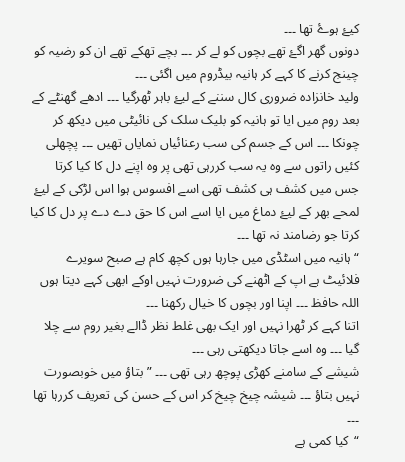کیۓ ہوۓ تھا ۔۔۔
دونوں گھر اگۓ تھے بچوں کو لے کر ۔۔۔ بچے تھکے تھے ان کو رضیہ کو چینج کرنے کا کہے کر ہانیہ بیڈروم میں اگئی ۔۔۔
ولید خانزادہ ضروری کال سننے کے لیۓ باہر ٹھرگیا ۔۔۔ ادھے گھنٹے کے بعد روم میں ایا تو ہانیہ کو بلیک سلک کی نائیٹی میں دیکھ کر چونکا ۔۔۔ اس کے جسم کی سب رعنائیاں نمایاں تھیں ۔۔۔ پچھلی کئیں راتوں سے وہ یہ سب کررہی تھی پر وہ اپنے دل کا کیا کرتا جس میں کشف ہی کشف تھی اسے افسوس ہوا اس لڑکی کے لیۓ لمحے بھر کے لیۓ دماغ میں ایا اسے اس کا حق دے دے پر دل کا کیا کرتا جو رضامند نہ تھا ۔۔۔
“ہانیہ میں اسٹڈی میں جارہا ہوں کچھ کام ہے صبح سویرے فلائیٹ ہے اپ کے اٹھنے کی ضرورت نہیں اوکے ابھی کہے دیتا ہوں اللہ حافظ ۔۔۔ اپنا اور بچوں کا خیال رکھنا ۔۔۔
اتنا کہے کر ٹھرا نہیں اور ایک بھی غلط نظر ڈالے بغیر روم سے چلا گیا ۔۔۔ وہ اسے جاتا دیکھتی رہی ۔۔۔
شیشے کے سامنے کھڑی پوچھ رہی تھی ۔۔۔ ” بتاؤ میں خوبصورت نہیں بتاؤ ۔۔۔ شیشہ چیخ چیخ کر اس کے حسن کی تعریف کررہا تھا ۔۔۔
“کیا کمی ہے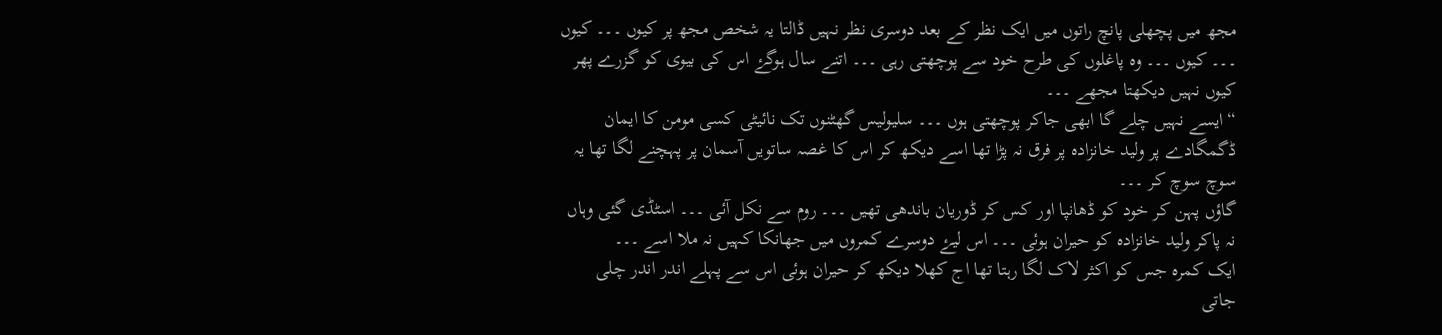مجھ میں پچھلی پانچ راتوں میں ایک نظر کے بعد دوسری نظر نہیں ڈالتا یہ شخص مجھ پر کیوں ۔۔۔ کیوں ۔۔۔ کیوں ۔۔۔ وہ پاغلوں کی طرح خود سے پوچھتی رہی ۔۔۔ اتنے سال ہوگۓ اس کی بیوی کو گزرے پھر کیوں نہیں دیکھتا مجھے ۔۔۔
“ایسے نہیں چلے گا ابھی جاکر پوچھتی ہوں ۔۔۔ سلیولیس گھٹنوں تک نائیٹی کسی مومن کا ایمان ڈگمگادے پر ولید خانزادہ پر فرق نہ پڑا تھا اسے دیکھ کر اس کا غصہ ساتویں آسمان پر پہچنے لگا تھا یہ سوچ سوچ کر ۔۔۔
گاؤں پہن کر خود کو ڈھانپا اور کس کر ڈوریان باندھی تھیں ۔۔۔ روم سے نکل آئی ۔۔۔ اسٹڈی گئی وہاں نہ پاکر ولید خانزادہ کو حیران ہوئی ۔۔۔ اس لیۓ دوسرے کمروں میں جھانکا کہیں نہ ملا اسے ۔۔۔
ایک کمرہ جس کو اکثر لاک لگا رہتا تھا اج کھلا دیکھ کر حیران ہوئی اس سے پہلے اندر اندر چلی جاتی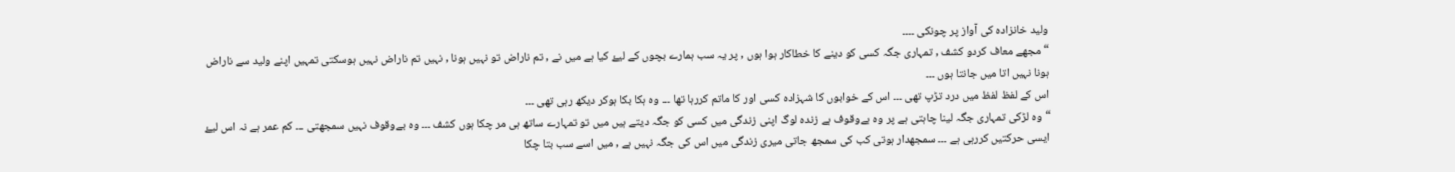ولید خانزادہ کی آواز پر چونکی ۔۔۔۔
“مجھے معاف کردو کشف , تمہاری جگہ کسی کو دینے کا خطاکار ہوا ہوں , پر یہ سب ہمارے بچوں کے لیۓ کیا ہے میں نے , تم ناراض تو نہیں ہونا , نہیں تم ناراض نہیں ہوسکتی تمہیں اپنے ولید سے ناراض ہونا نہیں اتا میں جانتا ہوں ۔۔۔
اس کے لفظ لفظ میں درد تڑپ تھی ۔۔۔ اس کے خوابوں کا شہزادہ کسی اور کا ماتم کررہا تھا ۔۔۔ وہ ہکا بکا ہوکر دیکھ رہی تھی ۔۔۔
“وہ لڑکی تمہاری جگہ لینا چاہتی ہے پر وہ بےوقوف ہے زندہ لوگ اپنی زندگی میں کسی کو جگہ دیتے ہیں میں تو تمہارے ساتھ ہی مر چکا ہوں کشف ۔۔۔ وہ بےوقوف نہیں سمجھتی ۔۔۔ کم عمر ہے نہ اس لیۓ ایسی حرکتیں کررہی ہے ۔۔۔ سمجھدار ہوتی کب کی سمجھ جاتی میری زندگی میں اس کی جگہ نہیں ہے , میں اسے سب بتا چکا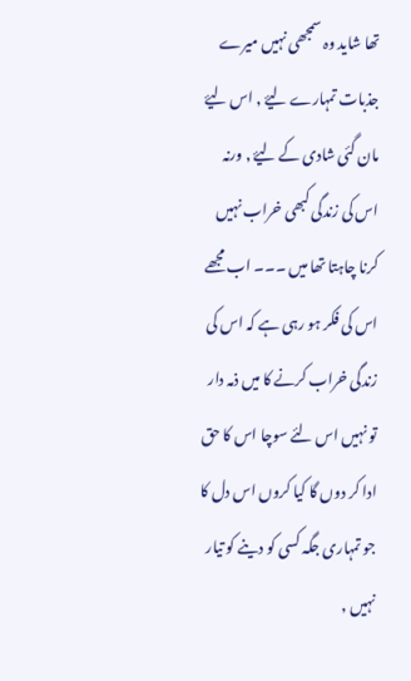تھا شاید وہ سمجھی نہیں میرے جذبات تمہارے لیۓ , اس لیۓ مان گئی شادی کے لیۓ , ورنہ اس کی زندگی کبھی خراب نہیں کرنا چاہتا تھا میں ۔۔۔ اب مجھے اس کی فکر ہو رہی ہے کہ اس کی زندگی خراب کرنے کا میں ذمہ دار تو نہیں اس لئے سوچا اس کا حق ادا کر دوں گا کیا کروں اس دل کا جو تمہاری جگہ کسی کو دینے کو تیار نہیں ,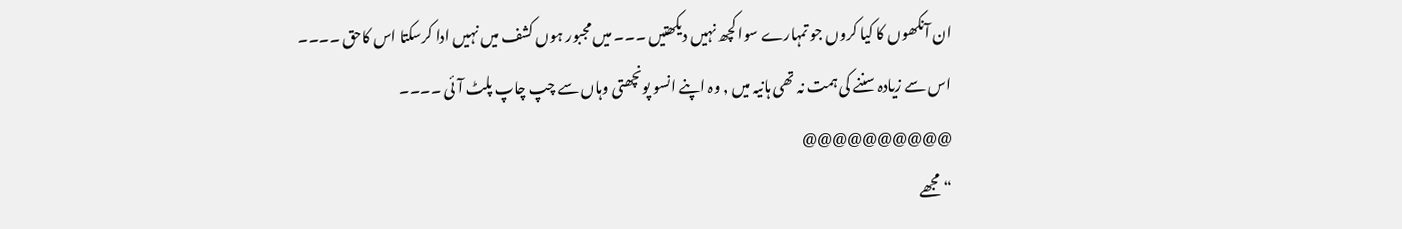ان آنکھوں کا کیا کروں جو تمہارے سوا کچھ نہیں دیکھتیں ۔۔۔ میں مجبور ہوں کشف میں نہیں ادا کرسکتا اس کاحق ۔۔۔۔
اس سے زیادہ سننے کی ہمت نہ تھی ہانیہ میں , وہ اپنے انسو پونچھتی وہاں سے چپ چاپ پلٹ آئی ۔۔۔۔
@@@@@@@@@@
“مجھے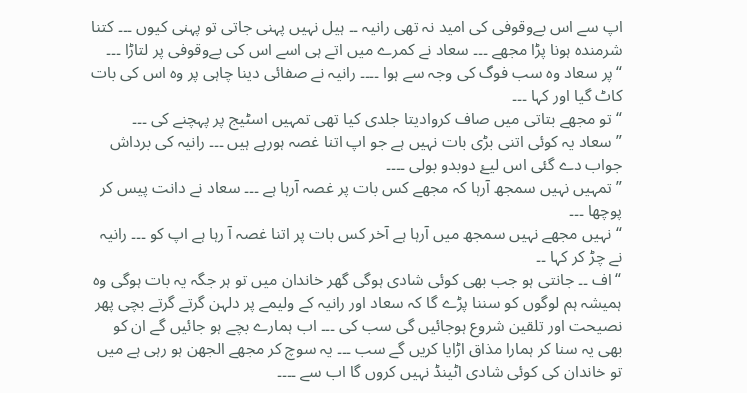اپ سے اس بےوقوفی کی امید نہ تھی رانیہ ۔۔ ہیل نہیں پہنی جاتی تو پہنی کیوں ۔۔۔ کتنا شرمندہ ہونا پڑا مجھے ۔۔۔ سعاد نے کمرے میں اتے ہی اسے اس کی بےوقوفی پر لتاڑا ۔۔۔
“پر سعاد وہ سب فوگ کی وجہ سے ہوا ۔۔۔۔ رانیہ نے صفائی دینا چاہی پر وہ اس کی بات کاٹ گیا اور کہا ۔۔۔
“تو مجھے بتاتی میں صاف کروادیتا جلدی کیا تھی تمہیں اسٹیج پر پہچنے کی ۔۔۔
” سعاد یہ کوئی اتنی بڑی بات نہیں ہے جو اپ اتنا غصہ ہورہے ہیں ۔۔۔ رانیہ کی برداش جواب دے گئی اس لیۓ دوبدو بولی ۔۔۔۔
” تمہیں نہیں سمجھ آرہا کہ مجھے کس بات پر غصہ آرہا ہے ۔۔۔ سعاد نے دانت پیس کر پوچھا ۔۔۔
“نہیں مجھے نہیں سمجھ میں آرہا ہے آخر کس بات پر اتنا غصہ آ رہا ہے اپ کو ۔۔۔ رانیہ نے چڑ کر کہا ۔۔
“اف ۔۔ جانتی ہو جب بھی کوئی شادی ہوگی گھر خاندان میں تو ہر جگہ یہ بات ہوگی وہ ہمیشہ ہم لوگوں کو سننا پڑے گا کہ سعاد اور رانیہ کے ولیمے پر دلہن گرتے گرتے بچی پھر نصیحت اور تلقین شروع ہوجائیں گی سب کی ۔۔۔ اب ہمارے بچے ہو جائیں گے ان کو بھی یہ سنا کر ہمارا مذاق اڑایا کریں گے سب ۔۔۔ یہ سوچ کر مجھے الجھن ہو رہی ہے میں تو خاندان کی کوئی شادی اٹینڈ نہیں کروں گا اب سے ۔۔۔۔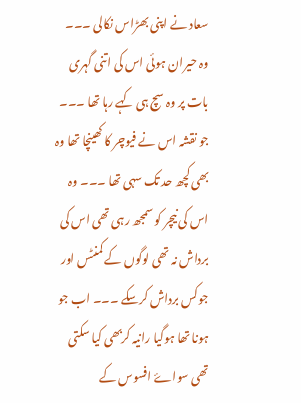سعاد نے اپنی بھڑاس نکالی ۔۔۔
وہ حیران ہوئی اس کی اتنی گہری بات پر وہ سچ ہی کہے رہا تھا ۔۔۔ جو نقشہ اس نے فیوچر کا کھینچا تھا وہ بھی کچھ حد تک سہی تھا ۔۔۔ وہ اس کی نیچر کو سمجھ رہی تھی اس کی برداش نہ تھی لوگوں کے کمنٹس اور جوکس برداش کرسکے ۔۔۔ اب جو ہونا تھا ہوگیا رانیہ کربھی کیا سکتی تھی سواۓ افسوس کے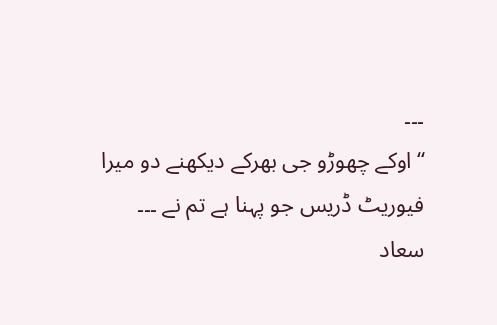۔۔۔
“اوکے چھوڑو جی بھرکے دیکھنے دو میرا فیوریٹ ڈریس جو پہنا ہے تم نے ۔۔۔ سعاد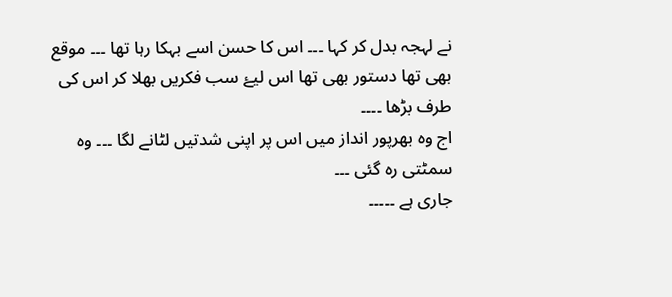نے لہجہ بدل کر کہا ۔۔۔ اس کا حسن اسے بہکا رہا تھا ۔۔۔ موقع بھی تھا دستور بھی تھا اس لیۓ سب فکریں بھلا کر اس کی طرف بڑھا ۔۔۔۔
اج وہ بھرپور انداز میں اس پر اپنی شدتیں لٹانے لگا ۔۔۔ وہ سمٹتی رہ گئی ۔۔۔
جاری ہے ۔۔۔۔۔